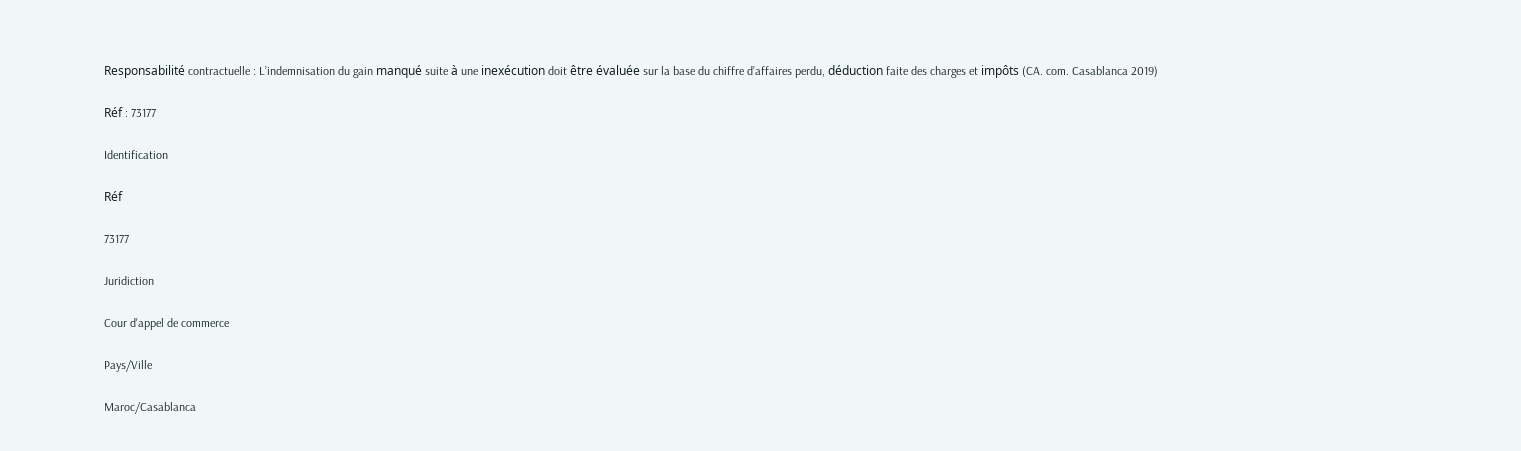Responsabilité contractuelle : L’indemnisation du gain manqué suite à une inexécution doit être évaluée sur la base du chiffre d’affaires perdu, déduction faite des charges et impôts (CA. com. Casablanca 2019)

Réf : 73177

Identification

Réf

73177

Juridiction

Cour d'appel de commerce

Pays/Ville

Maroc/Casablanca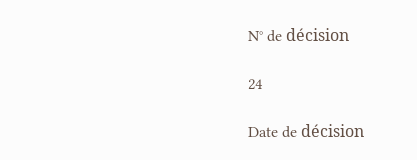N° de décision

24

Date de décision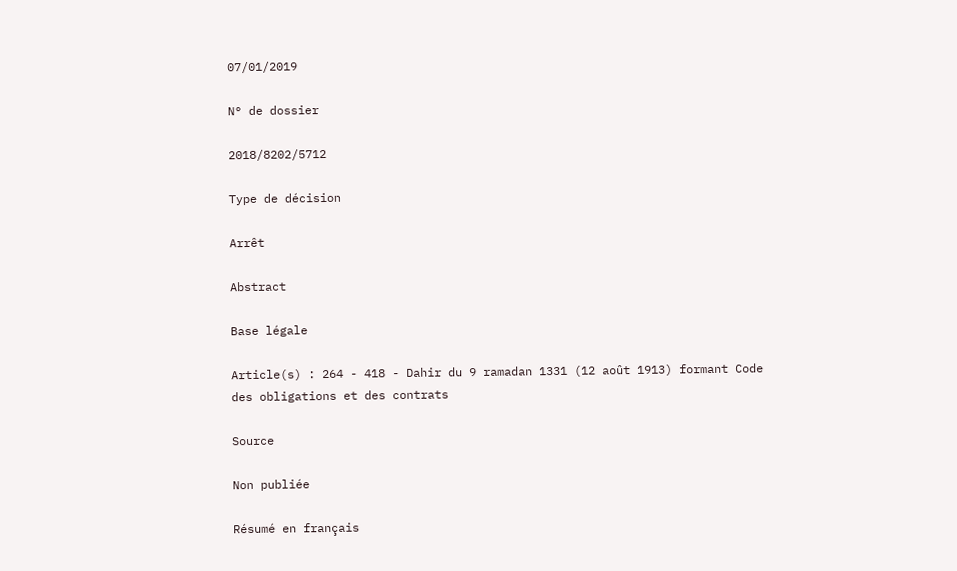07/01/2019

N° de dossier

2018/8202/5712

Type de décision

Arrêt

Abstract

Base légale

Article(s) : 264 - 418 - Dahir du 9 ramadan 1331 (12 août 1913) formant Code des obligations et des contrats

Source

Non publiée

Résumé en français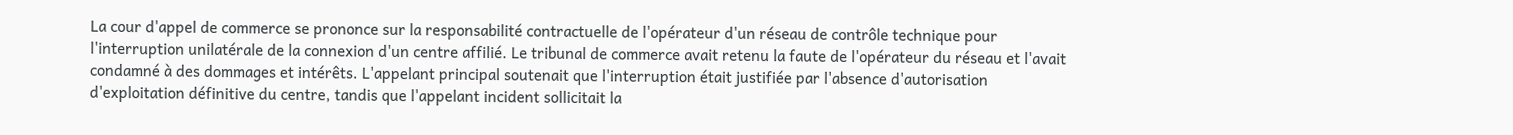La cour d'appel de commerce se prononce sur la responsabilité contractuelle de l'opérateur d'un réseau de contrôle technique pour l'interruption unilatérale de la connexion d'un centre affilié. Le tribunal de commerce avait retenu la faute de l'opérateur du réseau et l'avait condamné à des dommages et intérêts. L'appelant principal soutenait que l'interruption était justifiée par l'absence d'autorisation d'exploitation définitive du centre, tandis que l'appelant incident sollicitait la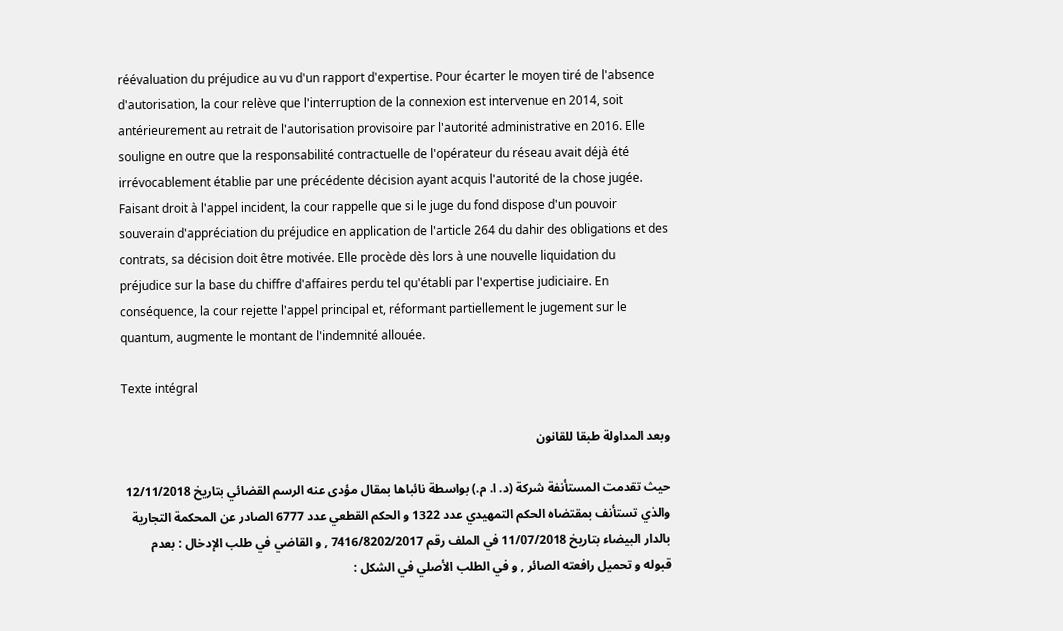réévaluation du préjudice au vu d'un rapport d'expertise. Pour écarter le moyen tiré de l'absence d'autorisation, la cour relève que l'interruption de la connexion est intervenue en 2014, soit antérieurement au retrait de l'autorisation provisoire par l'autorité administrative en 2016. Elle souligne en outre que la responsabilité contractuelle de l'opérateur du réseau avait déjà été irrévocablement établie par une précédente décision ayant acquis l'autorité de la chose jugée. Faisant droit à l'appel incident, la cour rappelle que si le juge du fond dispose d'un pouvoir souverain d'appréciation du préjudice en application de l'article 264 du dahir des obligations et des contrats, sa décision doit être motivée. Elle procède dès lors à une nouvelle liquidation du préjudice sur la base du chiffre d'affaires perdu tel qu'établi par l'expertise judiciaire. En conséquence, la cour rejette l'appel principal et, réformant partiellement le jugement sur le quantum, augmente le montant de l'indemnité allouée.

Texte intégral

وبعد المداولة طبقا للقانون

حيث تقدمت المستأنفة شركة (د. ا. م.) بواسطة نائباها بمقال مؤدى عنه الرسم القضائي بتاريخ 12/11/2018 والذي تستأنف بمقتضاه الحكم التمهيدي عدد 1322 و الحكم القطعي عدد 6777 الصادر عن المحكمة التجارية بالدار البيضاء بتاريخ 11/07/2018 في الملف رقم 7416/8202/2017 , و القاضي في طلب الإدخال : بعدم قبوله و تحميل رافعته الصائر , و في الطلب الأصلي في الشكل :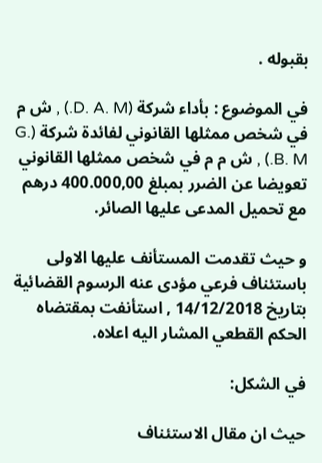بقبوله .

في الموضوع : بأداء شركة (D. A. M.) , ش م في شخص ممثلها القانوني لفائدة شركة (G. B. M.) , ش م م في شخص ممثلها القانوني تعويضا عن الضرر بمبلغ 400.000,00 درهم مع تحميل المدعى عليها الصائر.

و حيث تقدمت المستأنف عليها الاولى باستئناف فرعي مؤدى عنه الرسوم القضائية بتاريخ 14/12/2018 , استأنفت بمقتضاه الحكم القطعي المشار اليه اعلاه.

في الشكل:

حيث ان مقال الاستئناف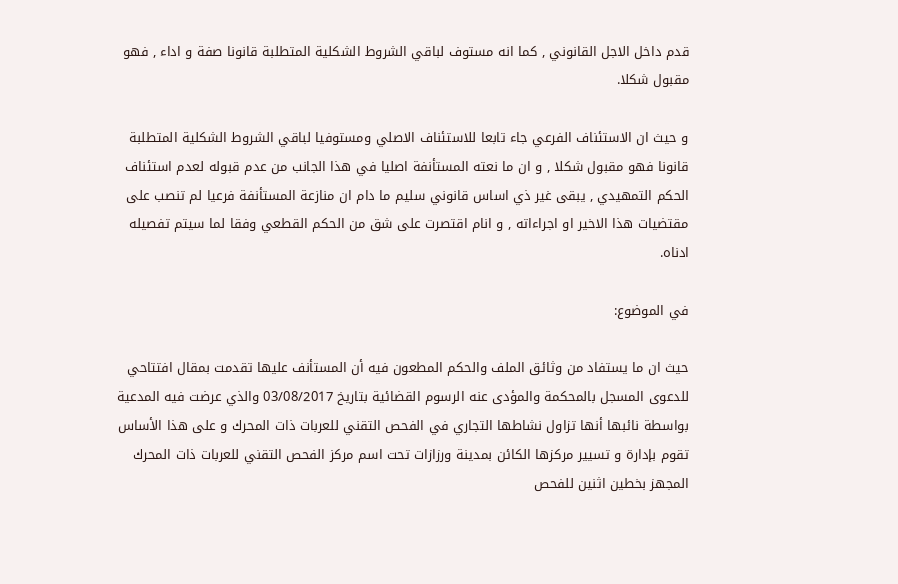قدم داخل الاجل القانوني , كما انه مستوف لباقي الشروط الشكلية المتطلبة قانونا صفة و اداء , فهو مقبول شكلا.

و حيث ان الاستئناف الفرعي جاء تابعا للاستئناف الاصلي ومستوفيا لباقي الشروط الشكلية المتطلبة قانونا فهو مقبول شكلا , و ان ما نعته المستأنفة اصليا في هذا الجانب من عدم قبوله لعدم استئناف الحكم التمهيدي , يبقى غير ذي اساس قانوني سليم ما دام ان منازعة المستأنفة فرعيا لم تنصب على مقتضيات هذا الاخير او اجراءاته , و انام اقتصرت على شق من الحكم القطعي وفقا لما سيتم تفصيله ادناه.

في الموضوع:

حيث ان ما يستفاد من وثائق الملف والحكم المطعون فيه أن المستأنف عليها تقدمت بمقال افتتاحي للدعوى المسجل بالمحكمة والمؤدى عنه الرسوم القضائية بتاريخ 03/08/2017 والذي عرضت فيه المدعية بواسطة نائبها أنها تزاول نشاطها التجاري في الفحص التقني للعربات ذات المحرك و على هذا الأساس تقوم بإدارة و تسيير مركزها الكائن بمدينة ورزازات تحت اسم مركز الفحص التقني للعربات ذات المحرك المجهز بخطين اثنين للفحص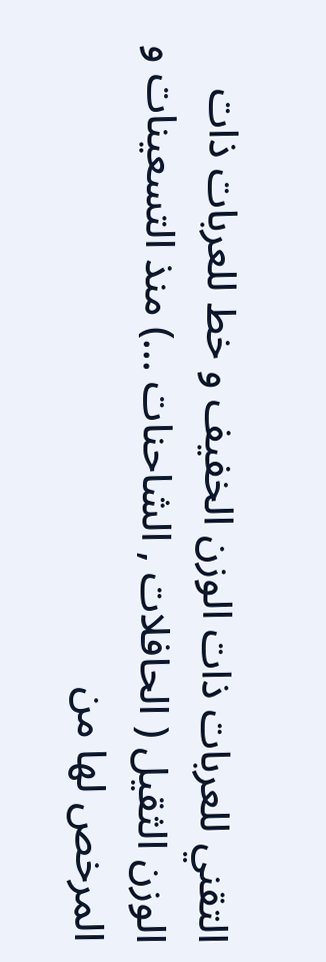التقني للعربات ذات الوزن الخفيف و خط للعربات ذات الوزن الثقيل ( الحافلات , الشاحنات ...) منذ التسعينات و المرخص لها من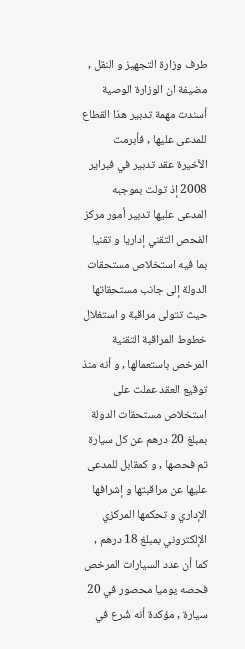طرف وزارة التجهيز و النقل , مضيفة ان الوزارة الوصية أسندت مهمة تدبير هذا القطاع للمدعى عليها , فأبرمت الأخيرة عقد تدبير في فبراير 2008 إذ تولت بموجبه المدعى عليها تدبير أمور مركز الفحص التقني إداريا و تقنيا بما فيه استخلاص مستحقات الدولة إلى جانب مستحقاتها حيث تتولى مراقبة و استغلال خطوط المراقبة التقنية المرخص باستعمالها , و أنه منذ توقيع العقد عملت على استخلاص مستحقات الدولة بمبلغ 20 درهم عن كل سيارة تم فحصها , و كمقابل للمدعى عليها عن مراقبتها و إشرافها الإداري و تحكمها المركزي الإلكتروني بمبلغ 18 درهم , كما أن عدد السيارات المرخص فحصه يوميا محصور في 20 سيارة , مؤكدة أنه شُرع في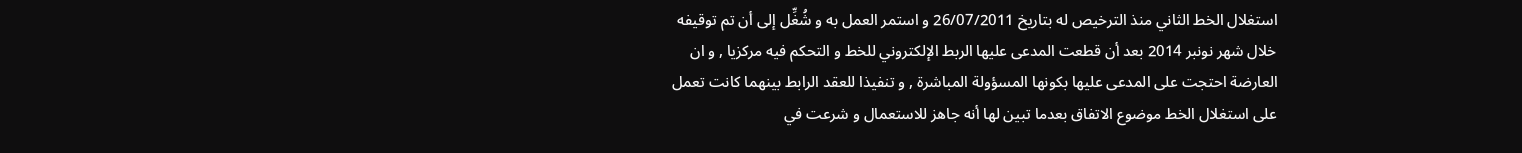استغلال الخط الثاني منذ الترخيص له بتاريخ 26/07/2011 و استمر العمل به و شُغِّل إلى أن تم توقيفه خلال شهر نونبر 2014 بعد أن قطعت المدعى عليها الربط الإلكتروني للخط و التحكم فيه مركزيا , و ان العارضة احتجت على المدعى عليها بكونها المسؤولة المباشرة , و تنفيذا للعقد الرابط بينهما كانت تعمل على استغلال الخط موضوع الاتفاق بعدما تبين لها أنه جاهز للاستعمال و شرعت في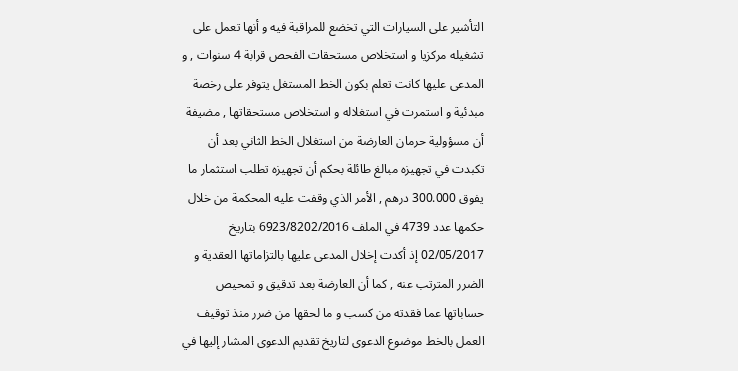التأشير على السيارات التي تخضع للمراقبة فيه و أنها تعمل على تشغيله مركزيا و استخلاص مستحقات الفحص قرابة 4 سنوات , و المدعى عليها كانت تعلم بكون الخط المستغل يتوفر على رخصة مبدئية و استمرت في استغلاله و استخلاص مستحقاتها , مضيفة أن مسؤولية حرمان العارضة من استغلال الخط الثاني بعد أن تكبدت في تجهيزه مبالغ طائلة بحكم أن تجهيزه تطلب استثمار ما يفوق 300.000 درهم , الأمر الذي وقفت عليه المحكمة من خلال حكمها عدد 4739 في الملف 6923/8202/2016 بتاريخ 02/05/2017 إذ أكدت إخلال المدعى عليها بالتزاماتها العقدية و الضرر المترتب عنه , كما أن العارضة بعد تدقيق و تمحيص حساباتها عما فقدته من كسب و ما لحقها من ضرر منذ توقيف العمل بالخط موضوع الدعوى لتاريخ تقديم الدعوى المشار إليها في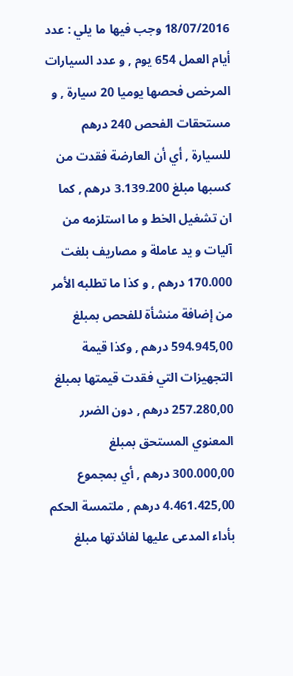18/07/2016 وجب فيها ما يلي : عدد أيام العمل 654 يوم , و عدد السيارات المرخص فحصها يوميا 20 سيارة , و مستحقات الفحص 240 درهم للسيارة , أي أن العارضة فقدت من كسبها مبلغ 3.139.200 درهم , كما ان تشغيل الخط و ما استلزمه من آليات و يد عاملة و مصاريف بلغت 170.000 درهم , و كذا ما تطلبه الأمر من إضافة منشأة للفحص بمبلغ 594.945,00 درهم , وكذا قيمة التجهيزات التي فقدت قيمتها بمبلغ 257.280,00 درهم , دون الضرر المعنوي المستحق بمبلغ 300.000,00 درهم , أي بمجموع 4.461.425,00 درهم , ملتمسة الحكم بأداء المدعى عليها لفائدتها مبلغ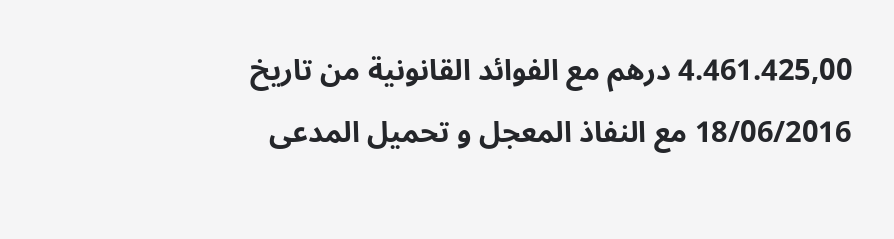4.461.425,00 درهم مع الفوائد القانونية من تاريخ 18/06/2016 مع النفاذ المعجل و تحميل المدعى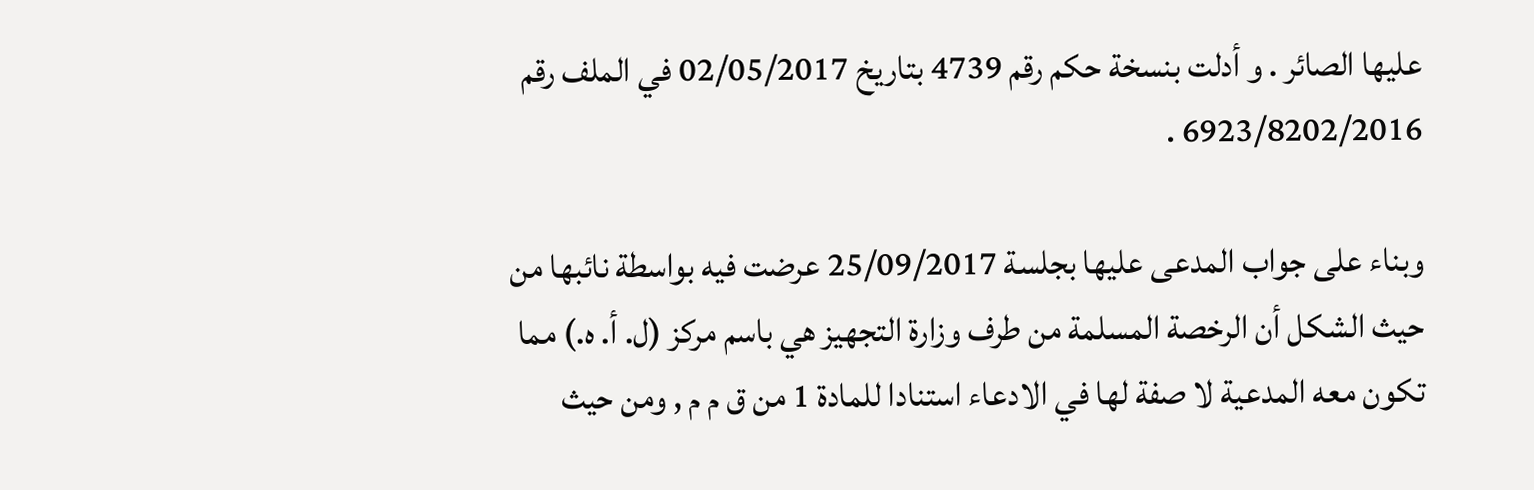عليها الصائر . و أدلت بنسخة حكم رقم 4739 بتاريخ 02/05/2017 في الملف رقم 6923/8202/2016 .

وبناء على جواب المدعى عليها بجلسة 25/09/2017 عرضت فيه بواسطة نائبها من حيث الشكل أن الرخصة المسلمة من طرف وزارة التجهيز هي باسم مركز (ل. أ. ه.) مما تكون معه المدعية لا صفة لها في الادعاء استنادا للمادة 1 من ق م م , ومن حيث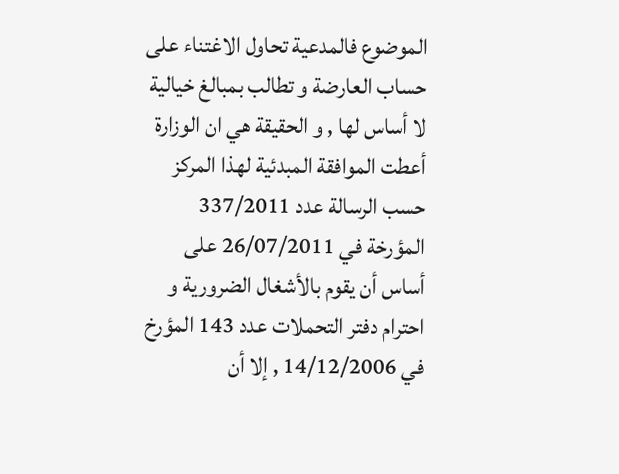الموضوع فالمدعية تحاول الاغتناء على حساب العارضة و تطالب بمبالغ خيالية لا أساس لها , و الحقيقة هي ان الوزارة أعطت الموافقة المبدئية لهذا المركز حسب الرسالة عدد 337/2011 المؤرخة في 26/07/2011 على أساس أن يقوم بالأشغال الضرورية و احترام دفتر التحملات عدد 143 المؤرخ في 14/12/2006 , إلا أن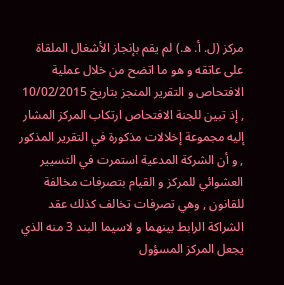مركز (ل. أ. ه.) لم يقم بإنجاز الأشغال الملقاة على عاتقه و هو ما اتضح من خلال عملية الافتحاص و التقرير المنجز بتاريخ 10/02/2015 , إذ تبين للجنة الافتحاص ارتكاب المركز المشار إليه مجموعة إخلالات مذكورة في التقرير المذكور , و أن الشركة المدعية استمرت في التسيير العشوائي للمركز و القيام بتصرفات مخالفة للقانون , وهي تصرفات تخالف كذلك عقد الشراكة الرابط بينهما و لاسيما البند 3 منه الذي يجعل المركز المسؤول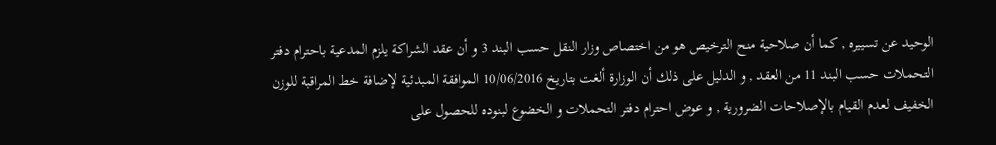الوحيد عن تسييره , كما أن صلاحية منح الترخيص هو من اختصاص وزار النقل حسب البند 3 و أن عقد الشراكة يلزم المدعية باحترام دفتر التحملات حسب البند 11 من العقد , و الدليل على ذلك أن الوزارة ألغت بتاريخ 10/06/2016 الموافقة المبدئية لإضافة خط المراقبة للوزن الخفيف لعدم القيام بالإصلاحات الضرورية , و عوض احترام دفتر التحملات و الخضوع لبنوده للحصول على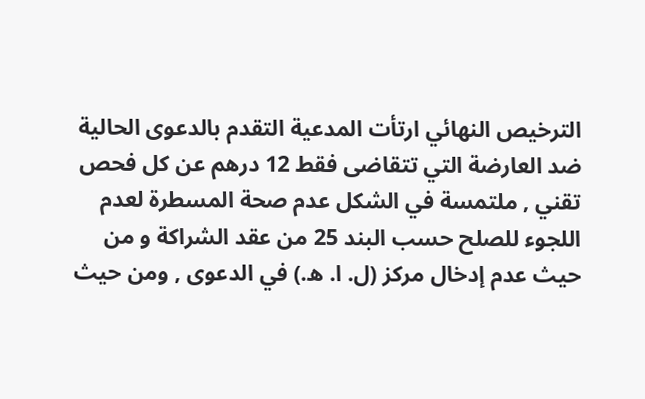الترخيص النهائي ارتأت المدعية التقدم بالدعوى الحالية ضد العارضة التي تتقاضى فقط 12 درهم عن كل فحص تقني , ملتمسة في الشكل عدم صحة المسطرة لعدم اللجوء للصلح حسب البند 25 من عقد الشراكة و من حيث عدم إدخال مركز (ل. ا. ه.) في الدعوى , ومن حيث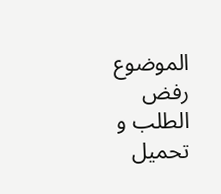الموضوع رفض الطلب و تحميل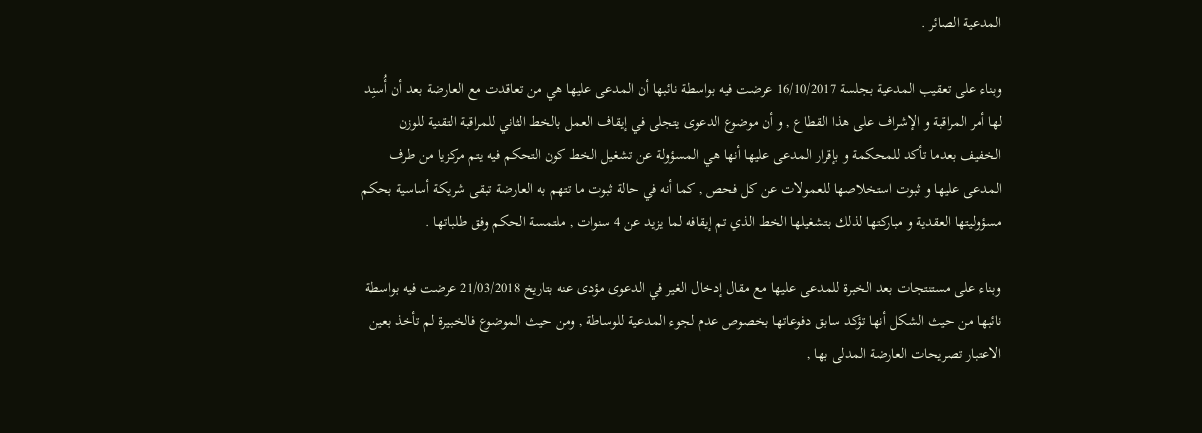المدعية الصائر .

وبناء على تعقيب المدعية بجلسة 16/10/2017 عرضت فيه بواسطة نائبها أن المدعى عليها هي من تعاقدت مع العارضة بعد أن أُسنِد لها أمر المراقبة و الإشراف على هذا القطاع , و أن موضوع الدعوى يتجلى في إيقاف العمل بالخط الثاني للمراقبة التقنية للوزن الخفيف بعدما تأكد للمحكمة و بإقرار المدعى عليها أنها هي المسؤولة عن تشغيل الخط كون التحكم فيه يتم مركزيا من طرف المدعى عليها و ثبوت استخلاصها للعمولات عن كل فحص , كما أنه في حالة ثبوت ما تتهم به العارضة تبقى شريكة أساسية بحكم مسؤوليتها العقدية و مباركتها لذلك بتشغيلها الخط الذي تم إيقافه لما يزيد عن 4 سنوات , ملتمسة الحكم وفق طلباتها .

وبناء على مستنتجات بعد الخبرة للمدعى عليها مع مقال إدخال الغير في الدعوى مؤدى عنه بتاريخ 21/03/2018 عرضت فيه بواسطة نائبها من حيث الشكل أنها تؤكد سابق دفوعاتها بخصوص عدم لجوء المدعية للوساطة , ومن حيث الموضوع فالخبيرة لم تأخذ بعين الاعتبار تصريحات العارضة المدلى بها ,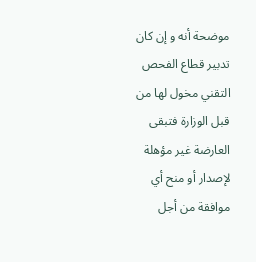موضحة أنه و إن كان تدبير قطاع الفحص التقني مخول لها من قبل الوزارة فتبقى العارضة غير مؤهلة لإصدار أو منح أي موافقة من أجل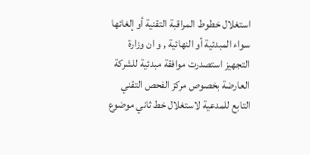استغلال خطوط المراقبة التقنية أو إلغائها سواء المبدئية أو النهائية , و ان وزارة التجهيز استصدرت موافقة مبدئية للشركة العارضة بخصوص مركز الفحص التقني التابع للمدعية لاستغلال خط ثاني موضوع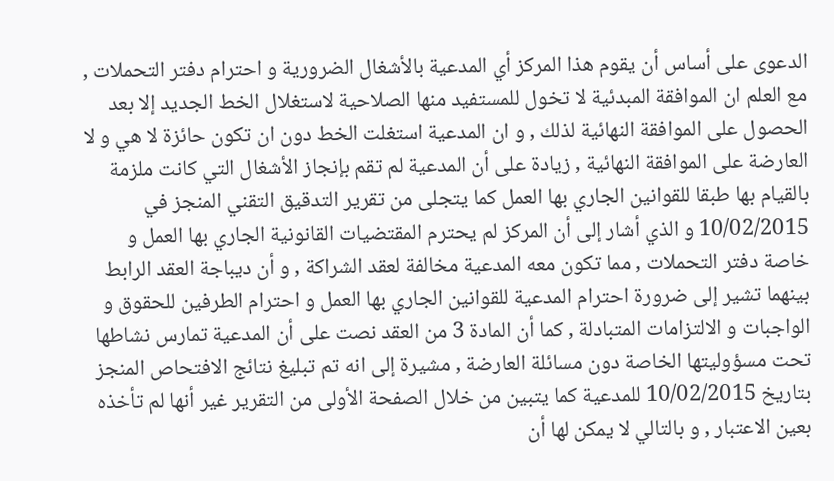الدعوى على أساس أن يقوم هذا المركز أي المدعية بالأشغال الضرورية و احترام دفتر التحملات , مع العلم ان الموافقة المبدئية لا تخول للمستفيد منها الصلاحية لاستغلال الخط الجديد إلا بعد الحصول على الموافقة النهائية لذلك , و ان المدعية استغلت الخط دون ان تكون حائزة لا هي و لا العارضة على الموافقة النهائية , زيادة على أن المدعية لم تقم بإنجاز الأشغال التي كانت ملزمة بالقيام بها طبقا للقوانين الجاري بها العمل كما يتجلى من تقرير التدقيق التقني المنجز في 10/02/2015 و الذي أشار إلى أن المركز لم يحترم المقتضيات القانونية الجاري بها العمل و خاصة دفتر التحملات , مما تكون معه المدعية مخالفة لعقد الشراكة , و أن ديباجة العقد الرابط بينهما تشير إلى ضرورة احترام المدعية للقوانين الجاري بها العمل و احترام الطرفين للحقوق و الواجبات و الالتزامات المتبادلة , كما أن المادة 3 من العقد نصت على أن المدعية تمارس نشاطها تحت مسؤوليتها الخاصة دون مسائلة العارضة , مشيرة إلى انه تم تبليغ نتائج الافتحاص المنجز بتاريخ 10/02/2015 للمدعية كما يتبين من خلال الصفحة الأولى من التقرير غير أنها لم تأخذه بعين الاعتبار , و بالتالي لا يمكن لها أن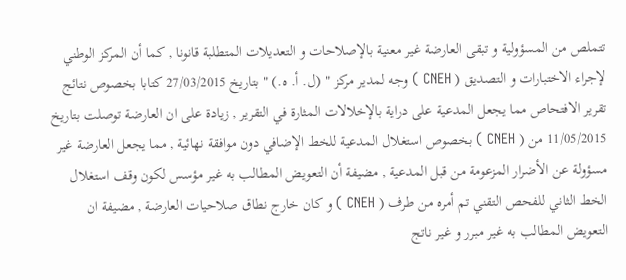تتملص من المسؤولية و تبقى العارضة غير معنية بالإصلاحات و التعديلات المتطلبة قانونا , كما أن المركز الوطني لإجراء الاختبارات و التصديق ( CNEH ) وجه لمدير مركز " (ل. أ. ه.) " بتاريخ 27/03/2015 كتابا بخصوص نتائج تقرير الافتحاص مما يجعل المدعية على دراية بالإخلالات المثارة في التقرير , زيادة على ان العارضة توصلت بتاريخ 11/05/2015 من ( CNEH ) بخصوص استغلال المدعية للخط الإضافي دون موافقة نهائية , مما يجعل العارضة غير مسؤولة عن الأضرار المزعومة من قبل المدعية , مضيفة أن التعويض المطالب به غير مؤسس لكون وقف استغلال الخط الثاني للفحص التقني تم أمره من طرف ( CNEH ) و كان خارج نطاق صلاحيات العارضة , مضيفة ان التعويض المطالب به غير مبرر و غير ناتج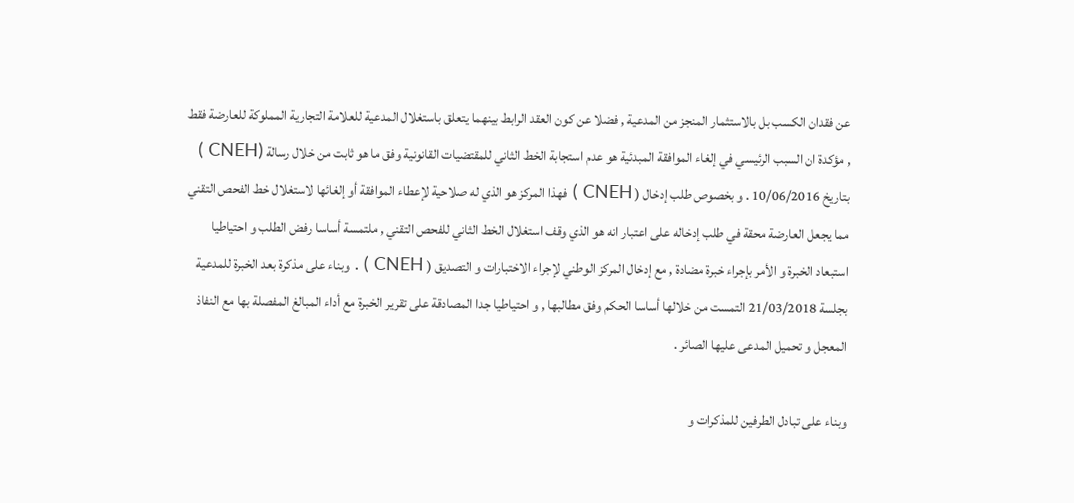عن فقدان الكسب بل بالاستثمار المنجز من المدعية , فضلا عن كون العقد الرابط بينهما يتعلق باستغلال المدعية للعلامة التجارية المملوكة للعارضة فقط , مؤكدة ان السبب الرئيسي في إلغاء الموافقة المبدئية هو عدم استجابة الخط الثاني للمقتضيات القانونية وفق ما هو ثابت من خلال رسالة (CNEH ) بتاريخ 10/06/2016 . و بخصوص طلب إدخال ( CNEH ) فهذا المركز هو الذي له صلاحية لإعطاء الموافقة أو إلغائها لاستغلال خط الفحص التقني مما يجعل العارضة محقة في طلب إدخاله على اعتبار انه هو الذي وقف استغلال الخط الثاني للفحص التقني , ملتمسة أساسا رفض الطلب و احتياطيا استبعاد الخبرة و الأمر بإجراء خبرة مضادة , مع إدخال المركز الوطني لإجراء الاختبارات و التصديق ( CNEH ) . وبناء على مذكرة بعد الخبرة للمدعية بجلسة 21/03/2018 التمست من خلالها أساسا الحكم وفق مطالبها , و احتياطيا جدا المصادقة على تقرير الخبرة مع أداء المبالغ المفصلة بها مع النفاذ المعجل و تحميل المدعى عليها الصائر .

وبناء على تبادل الطرفين للمذكرات و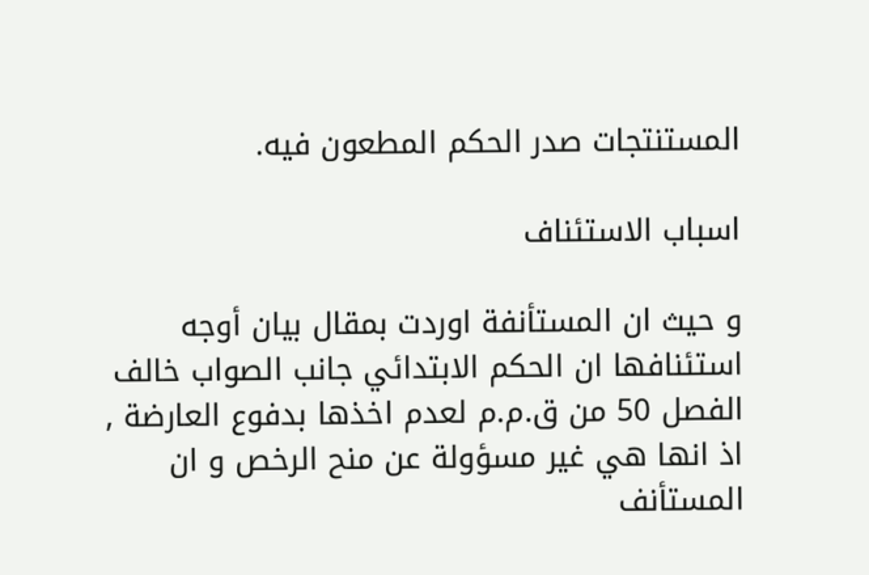المستنتجات صدر الحكم المطعون فيه.

اسباب الاستئناف

و حيث ان المستأنفة اوردت بمقال بيان أوجه استئنافها ان الحكم الابتدائي جانب الصواب خالف الفصل 50 من ق.م.م لعدم اخذها بدفوع العارضة , اذ انها هي غير مسؤولة عن منح الرخص و ان المستأنف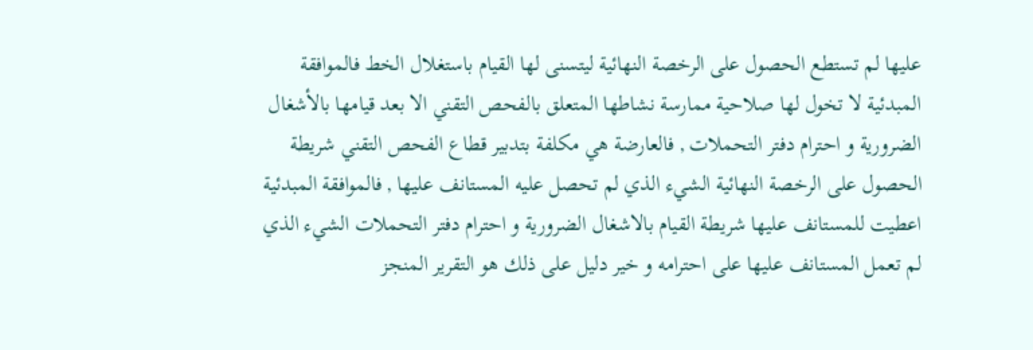عليها لم تستطع الحصول على الرخصة النهائية ليتسنى لها القيام باستغلال الخط فالموافقة المبدئية لا تخول لها صلاحية ممارسة نشاطها المتعلق بالفحص التقني الا بعد قيامها بالأشغال الضرورية و احترام دفتر التحملات , فالعارضة هي مكلفة بتدبير قطاع الفحص التقني شريطة الحصول على الرخصة النهائية الشيء الذي لم تحصل عليه المستانف عليها , فالموافقة المبدئية اعطيت للمستانف عليها شريطة القيام بالاشغال الضرورية و احترام دفتر التحملات الشيء الذي لم تعمل المستانف عليها على احترامه و خير دليل على ذلك هو التقرير المنجز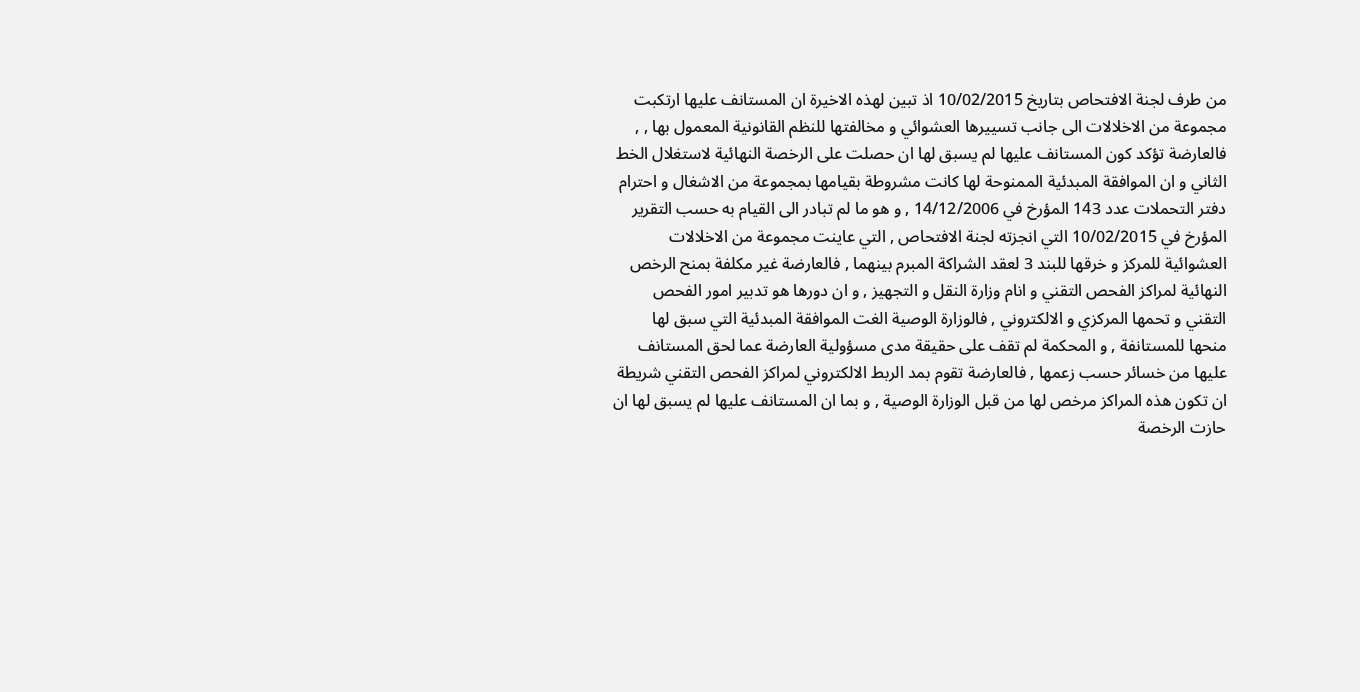من طرف لجنة الافتحاص بتاريخ 10/02/2015 اذ تبين لهذه الاخيرة ان المستانف عليها ارتكبت مجموعة من الاخلالات الى جانب تسييرها العشوائي و مخالفتها للنظم القانونية المعمول بها , , فالعارضة تؤكد كون المستانف عليها لم يسبق لها ان حصلت على الرخصة النهائية لاستغلال الخط الثاني و ان الموافقة المبدئية الممنوحة لها كانت مشروطة بقيامها بمجموعة من الاشغال و احترام دفتر التحملات عدد 143 المؤرخ في 14/12/2006 , و هو ما لم تبادر الى القيام به حسب التقرير المؤرخ في 10/02/2015 التي انجزته لجنة الافتحاص , التي عاينت مجموعة من الاخلالات العشوائية للمركز و خرقها للبند 3 لعقد الشراكة المبرم بينهما , فالعارضة غير مكلفة بمنح الرخص النهائية لمراكز الفحص التقني و انام وزارة النقل و التجهيز , و ان دورها هو تدبير امور الفحص التقني و تحمها المركزي و الالكتروني , فالوزارة الوصية الغت الموافقة المبدئية التي سبق لها منحها للمستانفة , و المحكمة لم تقف على حقيقة مدى مسؤولية العارضة عما لحق المستانف عليها من خسائر حسب زعمها , فالعارضة تقوم بمد الربط الالكتروني لمراكز الفحص التقني شريطة ان تكون هذه المراكز مرخص لها من قبل الوزارة الوصية , و بما ان المستانف عليها لم يسبق لها ان حازت الرخصة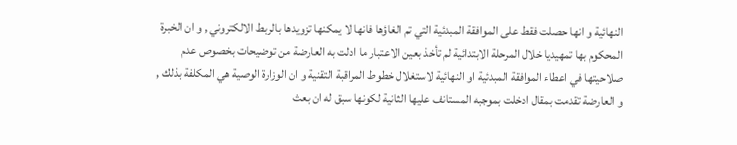النهائية و انها حصلت فقط على الموافقة المبدئية التي تم الغاؤها فانها لا يمكنها تزويدها بالربط الالكتروني , و ان الخبرة المحكوم بها تمهيديا خلال المرحلة الابتدائية لم تأخذ بعين الاعتبار ما ادلت به العارضة من توضيحات بخصوص عدم صلاحيتها في اعطاء الموافقة المبدئية او النهائية لاستغلال خطوط المراقبة التقنية و ان الوزارة الوصية هي المكلفة بذلك , و العارضة تقدمت بمقال ادخلت بموجبه المستانف عليها الثانية لكونها سبق له ان بعث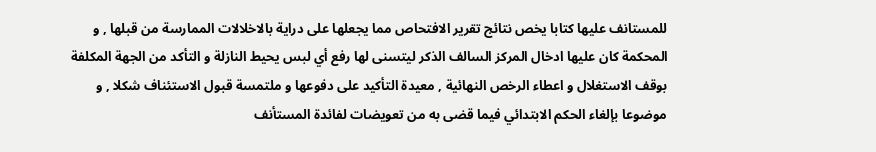للمستانف عليها كتابا يخص نتائج تقرير الافتحاص مما يجعلها على دراية بالاخلالات الممارسة من قبلها , و المحكمة كان عليها ادخال المركز السالف الذكر ليتسنى لها رفع أي لبس يحيط النازلة و التأكد من الجهة المكلفة بوقف الاستغلال و اعطاء الرخص النهائية , معيدة التأكيد على دفوعها و ملتمسة قبول الاستئناف شكلا , و موضوعا بإلغاء الحكم الابتدائي فيما قضى به من تعويضات لفائدة المستأنف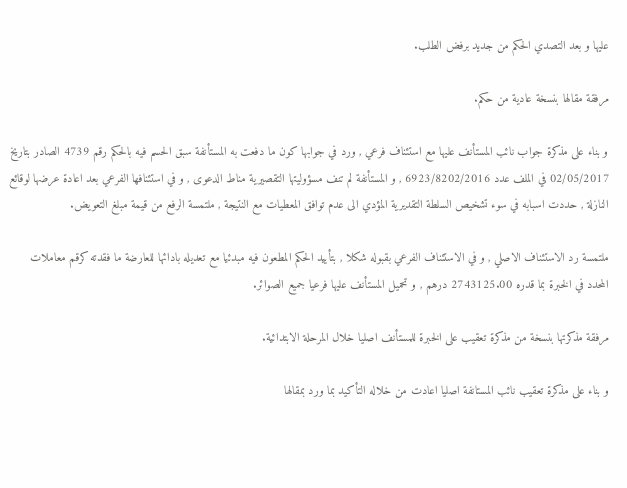عليها و بعد التصدي الحكم من جديد برفض الطلب.

مرفقة مقالها بنسخة عادية من حكم.

و بناء على مذكرة جواب نائب المستأنف عليها مع استئناف فرعي , ورد في جوابها كون ما دفعت به المستأنفة سبق الحسم فيه بالحكم رقم 4739 الصادر بتاريخ 02/05/2017 في الملف عدد 6923/8202/2016 , و المستأنفة لم تنف مسؤوليتها التقصيرية مناط الدعوى , و في استئنافها الفرعي بعد اعادة عرضها لوقائع النازلة , حددت اسبابه في سوء تشخيص السلطة التقديرية المؤدي الى عدم توافق المعطيات مع النتيجة , ملتمسة الرفع من قيمة مبلغ التعويض.

ملتمسة رد الاستئناف الاصلي , و في الاستئناف الفرعي بقبوله شكلا , بتأييد الحكم المطعون فيه مبدئيا مع تعديله بادائها للعارضة ما فقدته كرقم معاملات المحدد في الخبرة بما قدره 2743125.00 درهم , و تحميل المستأنف عليها فرعيا جميع الصوائر.

مرفقة مذكرتها بنسخة من مذكرة تعقيب على الخبرة للمستأنف اصليا خلال المرحلة الابتدائية.

و بناء على مذكرة تعقيب نائب المستانفة اصليا اعادت من خلاله التأكيد بما ورد بمقالها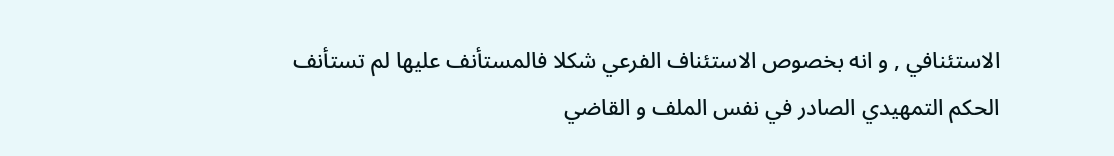الاستئنافي , و انه بخصوص الاستئناف الفرعي شكلا فالمستأنف عليها لم تستأنف الحكم التمهيدي الصادر في نفس الملف و القاضي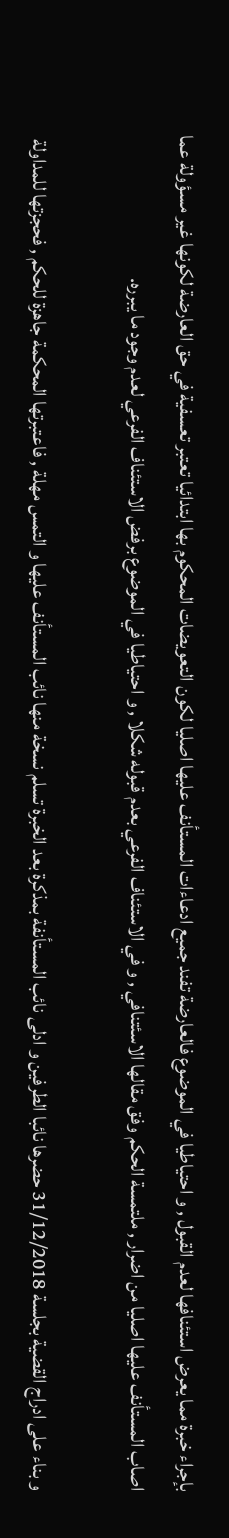بإجراء خبرة مما يعرض استئنافها لعدم القبول , و احتياطيا في الموضوع فالعارضة تفند جميع ادعاءات المستأنف عليها اصليا لكون التعويضات المحكوم بها ابتدائيا تعتبر تعسفية في حق العارضة لكونها غير مسؤولة عما اصاب المستأنف عليها اصليا من اضرار , ملتمسة الحكم وفق مقالها الاسئتنافي , و في الاستئناف الفرعي بعدم قبوله شكلا , و احتياطيا في الموضوع برفض الاستئناف الفرعي لعدم وجود ما يبرره.

و بناء على ادراج القضية بجلسة 31/12/2018 حضرها نائبا الطرفين و ادلى نائب المستأنفة بمذكرة بعد الخبرة تسلم نسخة منها نائب المستأنف عليها و التمس مهلة , فاعتبرتها المحكمة جاهزة للحكم , فحجزتها للمداولة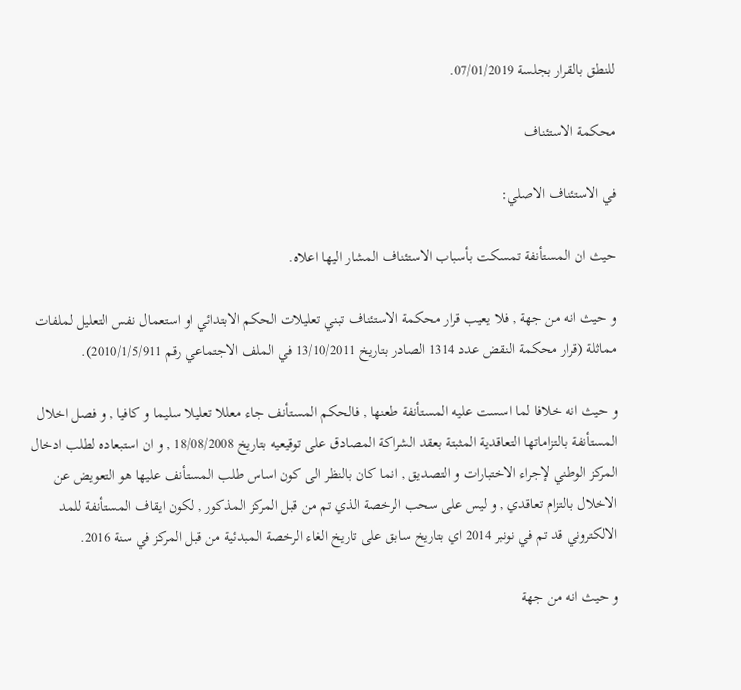للنطق بالقرار بجلسة 07/01/2019.

محكمة الاستئناف

في الاستئناف الاصلي:

حيث ان المستأنفة تمسكت بأسباب الاستئناف المشار اليها اعلاه.

و حيث انه من جهة , فلا يعيب قرار محكمة الاستئناف تبني تعليلات الحكم الابتدائي او استعمال نفس التعليل لملفات مماثلة (قرار محكمة النقض عدد 1314 الصادر بتاريخ 13/10/2011 في الملف الاجتماعي رقم 2010/1/5/911).

و حيث انه خلافا لما اسست عليه المستأنفة طعنها , فالحكم المستأنف جاء معللا تعليلا سليما و كافيا , و فصل اخلال المستأنفة بالتزاماتها التعاقدية المثبتة بعقد الشراكة المصادق على توقيعيه بتاريخ 18/08/2008 , و ان استبعاده لطلب ادخال المركز الوطني لإجراء الاختبارات و التصديق , انما كان بالنظر الى كون اساس طلب المستأنف عليها هو التعويض عن الاخلال بالتزام تعاقدي , و ليس على سحب الرخصة الذي تم من قبل المركز المذكور , لكون ايقاف المستأنفة للمد الالكتروني قد تم في نونبر 2014 اي بتاريخ سابق على تاريخ الغاء الرخصة المبدئية من قبل المركز في سنة 2016.

و حيث انه من جهة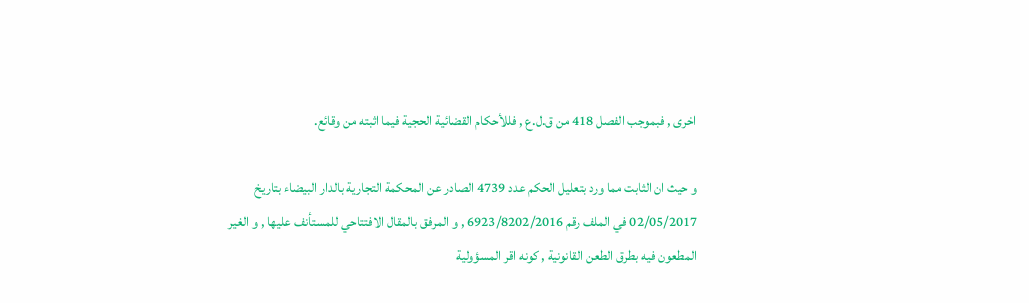اخرى , فبموجب الفصل 418 من ق.ل.ع , فللأحكام القضائية الحجية فيما اثبته من وقائع.

و حيث ان الثابت مما ورد بتعليل الحكم عدد 4739 الصادر عن المحكمة التجارية بالدار البيضاء بتاريخ 02/05/2017 في الملف رقم 6923/8202/2016 , و المرفق بالمقال الافتتاحي للمستأنف عليها , و الغير المطعون فيه بطرق الطعن القانونية , كونه اقر المسؤولية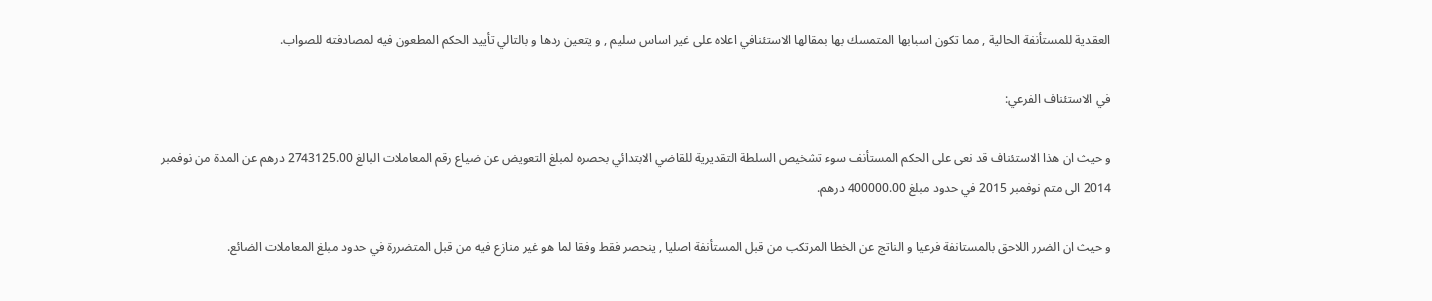العقدية للمستأنفة الحالية , مما تكون اسبابها المتمسك بها بمقالها الاستئنافي اعلاه على غير اساس سليم , و يتعين ردها و بالتالي تأييد الحكم المطعون فيه لمصادفته للصواب.

في الاستئناف الفرعي:

و حيث ان هذا الاستئناف قد نعى على الحكم المستأنف سوء تشخيص السلطة التقديرية للقاضي الابتدائي بحصره لمبلغ التعويض عن ضياع رقم المعاملات البالغ 2743125.00 درهم عن المدة من نوفمبر 2014 الى متم نوفمبر 2015 في حدود مبلغ 400000.00 درهم.

و حيث ان الضرر اللاحق بالمستانفة فرعيا و الناتج عن الخطا المرتكب من قبل المستأنفة اصليا , ينحصر فقط وفقا لما هو غير منازع فيه من قبل المتضررة في حدود مبلغ المعاملات الضائع.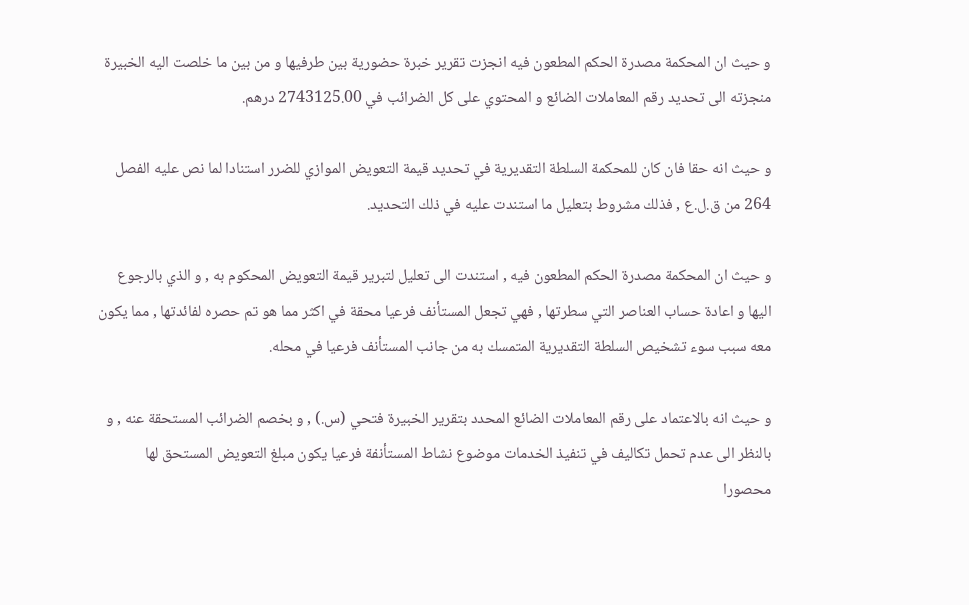و حيث ان المحكمة مصدرة الحكم المطعون فيه انجزت تقرير خبرة حضورية بين طرفيها و من بين ما خلصت اليه الخبيرة منجزته الى تحديد رقم المعاملات الضائع و المحتوي على كل الضرائب في 2743125.00 درهم.

و حيث انه حقا فان كان للمحكمة السلطة التقديرية في تحديد قيمة التعويض الموازي للضرر استنادا لما نص عليه الفصل 264 من ق.ل.ع , فذلك مشروط بتعليل ما استندت عليه في ذلك التحديد.

و حيث ان المحكمة مصدرة الحكم المطعون فيه , استندت الى تعليل لتبرير قيمة التعويض المحكوم به , و الذي بالرجوع اليها و اعادة حساب العناصر التي سطرتها , فهي تجعل المستأنف فرعيا محقة في اكثر مما هو تم حصره لفائدتها , مما يكون معه سبب سوء تشخيص السلطة التقديرية المتمسك به من جانب المستأنف فرعيا في محله.

و حيث انه بالاعتماد على رقم المعاملات الضائع المحدد بتقرير الخبيرة فتحي (س.) , و بخصم الضرائب المستحقة عنه , و بالنظر الى عدم تحمل تكاليف في تنفيذ الخدمات موضوع نشاط المستأنفة فرعيا يكون مبلغ التعويض المستحق لها محصورا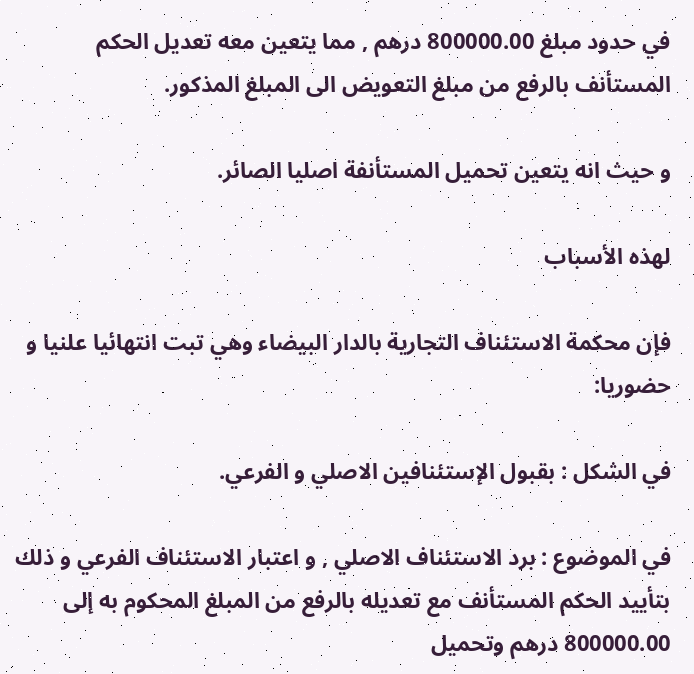في حدود مبلغ 800000.00 درهم , مما يتعين معه تعديل الحكم المستأنف بالرفع من مبلغ التعويض الى المبلغ المذكور.

و حيث انه يتعين تحميل المستأنفة اصليا الصائر.

لهذه الأسباب

فإن محكمة الاستئناف التجارية بالدار البيضاء وهي تبت انتهائيا علنيا و حضوريا:

في الشكل : بقبول الإستئنافين الاصلي و الفرعي.

في الموضوع : برد الاستئناف الاصلي , و اعتبار الاستئناف الفرعي و ذلك بتأييد الحكم المستأنف مع تعديله بالرفع من المبلغ المحكوم به إلى 800000.00 درهم وتحميل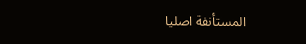المستأنفة اصليا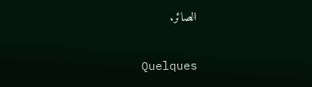الصائر.

Quelques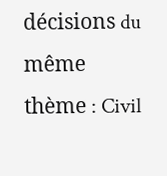décisions du même thème : Civil